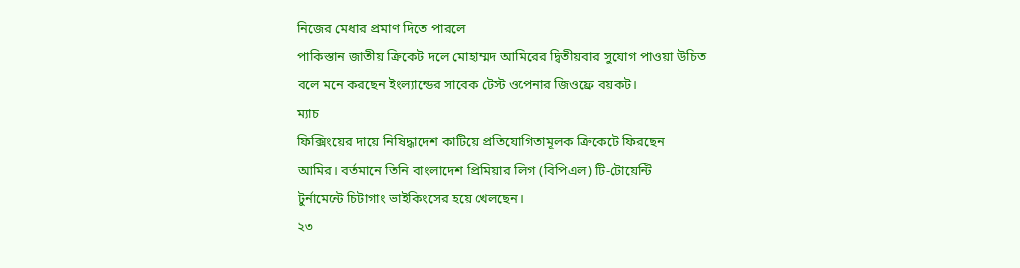নিজের মেধার প্রমাণ দিতে পারলে
পাকিস্তান জাতীয় ক্রিকেট দলে মোহাম্মদ আমিরের দ্বিতীয়বার সুযোগ পাওয়া উচিত
বলে মনে করছেন ইংল্যান্ডের সাবেক টেস্ট ওপেনার জিওফ্রে বয়কট।
ম্যাচ
ফিক্সিংয়ের দায়ে নিষিদ্ধাদেশ কাটিয়ে প্রতিযোগিতামূলক ক্রিকেটে ফিরছেন
আমির। বর্তমানে তিনি বাংলাদেশ প্রিমিয়ার লিগ (বিপিএল) টি-টোয়েন্টি
টুর্নামেন্টে চিটাগাং ভাইকিংসের হয়ে খেলছেন।
২৩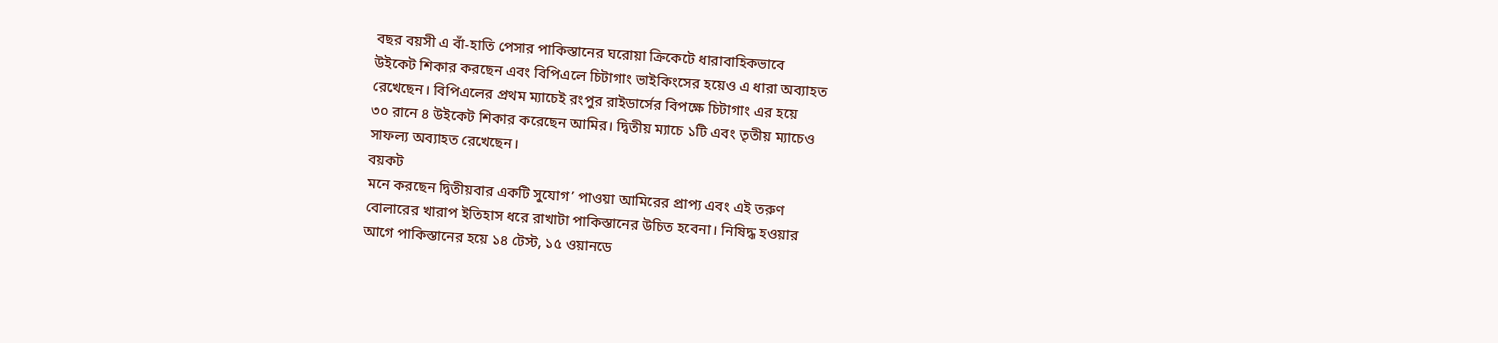বছর বয়সী এ বাঁ-হাতি পেসার পাকিস্তানের ঘরোয়া ক্রিকেটে ধারাবাহিকভাবে
উইকেট শিকার করছেন এবং বিপিএলে চিটাগাং ভাইকিংসের হয়েও এ ধারা অব্যাহত
রেখেছেন। বিপিএলের প্রথম ম্যাচেই রংপুর রাইডার্সের বিপক্ষে চিটাগাং এর হয়ে
৩০ রানে ৪ উইকেট শিকার করেছেন আমির। দ্বিতীয় ম্যাচে ১টি এবং তৃতীয় ম্যাচেও
সাফল্য অব্যাহত রেখেছেন।
বয়কট
মনে করছেন দ্বিতীয়বার একটি সুযোগ’ পাওয়া আমিরের প্রাপ্য এবং এই তরুণ
বোলারের খারাপ ইতিহাস ধরে রাখাটা পাকিস্তানের উচিত হবেনা। নিষিদ্ধ হওয়ার
আগে পাকিস্তানের হয়ে ১৪ টেস্ট, ১৫ ওয়ানডে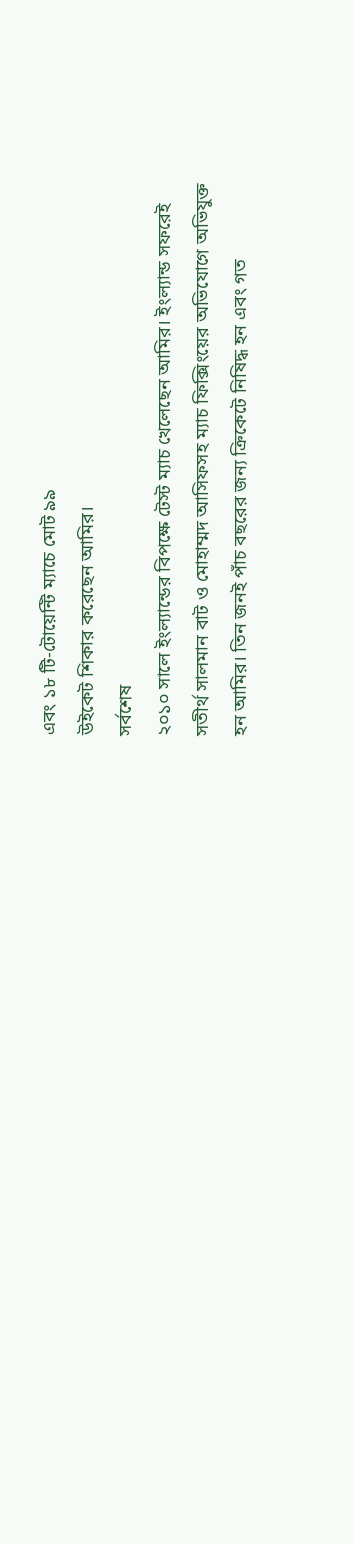এবং ১৮ টি-টোয়েন্টি ম্যাচে মোট ৯৯
উইকেট শিকার করেছেন আমির।
সর্বশেষ
২০১০ সালে ইংল্যান্ডের বিপক্ষে টেস্ট ম্যাচ খেলেছেন আমির। ইংল্যান্ড সফরেই
সতীর্থ সালমান বাট ও মোহাম্মদ আসিফসহ ম্যাচ ফিক্সিংয়ের অভিযোগে অভিযুক্ত
হন আমির। তিন জনই পাঁচ বছরের জন্য ক্রিকেটে নিষিদ্ধ হন এবং গত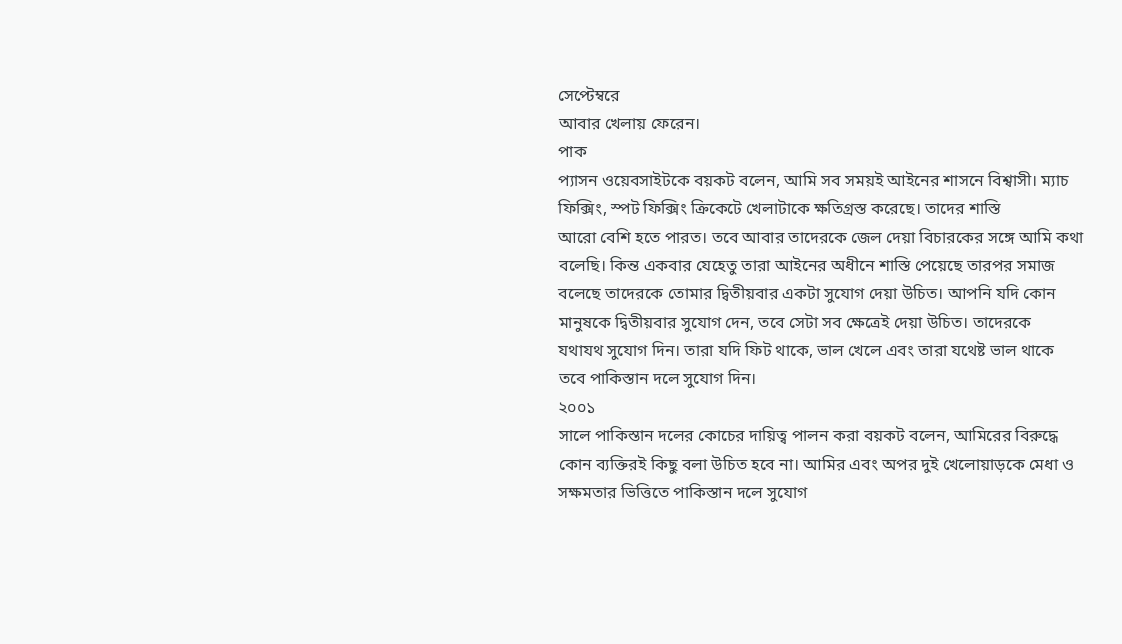সেপ্টেম্বরে
আবার খেলায় ফেরেন।
পাক
প্যাসন ওয়েবসাইটকে বয়কট বলেন, আমি সব সময়ই আইনের শাসনে বিশ্বাসী। ম্যাচ
ফিক্সিং, স্পট ফিক্সিং ক্রিকেটে খেলাটাকে ক্ষতিগ্রস্ত করেছে। তাদের শাস্তি
আরো বেশি হতে পারত। তবে আবার তাদেরকে জেল দেয়া বিচারকের সঙ্গে আমি কথা
বলেছি। কিন্ত একবার যেহেতু তারা আইনের অধীনে শাস্তি পেয়েছে তারপর সমাজ
বলেছে তাদেরকে তোমার দ্বিতীয়বার একটা সুযোগ দেয়া উচিত। আপনি যদি কোন
মানুষকে দ্বিতীয়বার সুযোগ দেন, তবে সেটা সব ক্ষেত্রেই দেয়া উচিত। তাদেরকে
যথাযথ সুযোগ দিন। তারা যদি ফিট থাকে, ভাল খেলে এবং তারা যথেষ্ট ভাল থাকে
তবে পাকিস্তান দলে সুযোগ দিন।
২০০১
সালে পাকিস্তান দলের কোচের দায়িত্ব পালন করা বয়কট বলেন, আমিরের বিরুদ্ধে
কোন ব্যক্তিরই কিছু বলা উচিত হবে না। আমির এবং অপর দুই খেলোয়াড়কে মেধা ও
সক্ষমতার ভিত্তিতে পাকিস্তান দলে সুযোগ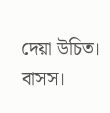দেয়া উচিত। বাসস।